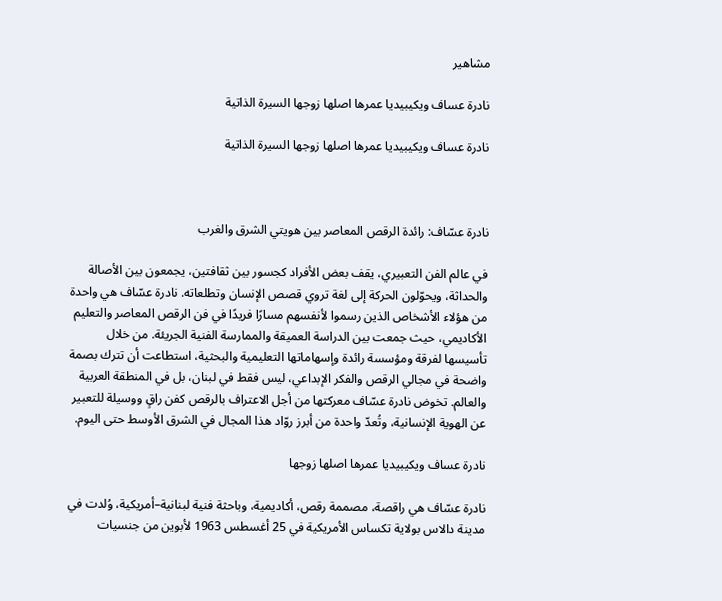مشاهير

نادرة عساف ويكيبيديا عمرها اصلها زوجها السيرة الذاتية

نادرة عساف ويكيبيديا عمرها اصلها زوجها السيرة الذاتية



نادرة عسّاف: رائدة الرقص المعاصر بين هويتي الشرق والغرب

في عالم الفن التعبيري، يقف بعض الأفراد كجسور بين ثقافتين، يجمعون بين الأصالة والحداثة، ويحوّلون الحركة إلى لغة تروي قصص الإنسان وتطلعاته. نادرة عسّاف هي واحدة من هؤلاء الأشخاص الذين رسموا لأنفسهم مسارًا فريدًا في فن الرقص المعاصر والتعليم الأكاديمي، حيث جمعت بين الدراسة العميقة والممارسة الفنية الجريئة. من خلال تأسيسها لفرقة ومؤسسة رائدة وإسهاماتها التعليمية والبحثية، استطاعت أن تترك بصمة واضحة في مجالي الرقص والفكر الإبداعي، ليس فقط في لبنان، بل في المنطقة العربية والعالم. تخوض نادرة عسّاف معركتها من أجل الاعتراف بالرقص كفن راقٍ ووسيلة للتعبير عن الهوية الإنسانية، وتُعدّ واحدة من أبرز روّاد هذا المجال في الشرق الأوسط حتى اليوم.

نادرة عساف ويكيبيديا عمرها اصلها زوجها

نادرة عسّاف هي راقصة، مصممة رقص، أكاديمية، وباحثة فنية لبنانية–أمريكية، وُلدت في مدينة دالاس بولاية تكساس الأمريكية في 25 أغسطس 1963 لأبوين من جنسيات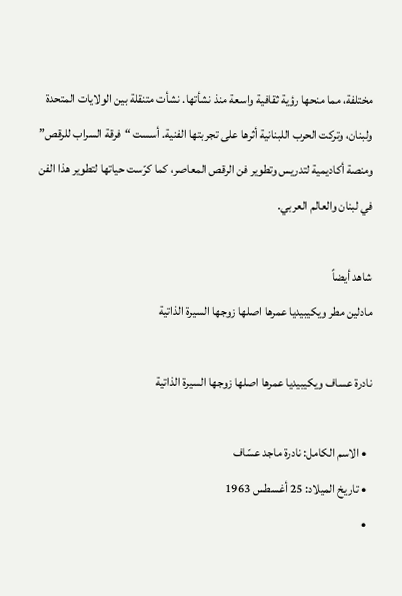مختلفة، مما منحها رؤية ثقافية واسعة منذ نشأتها. نشأت متنقلة بين الولايات المتحدة ولبنان، وتركت الحرب اللبنانية أثرها على تجربتها الفنية. أسست “فرقة السراب للرقص” ومنصة أكاديمية لتدريس وتطوير فن الرقص المعاصر، كما كرّست حياتها لتطوير هذا الفن في لبنان والعالم العربي.

شاهد أيضاً
مادلين مطر ويكيبيديا عمرها اصلها زوجها السيرة الذاتية

نادرة عساف ويكيبيديا عمرها اصلها زوجها السيرة الذاتية

  • الاسم الكامل: نادرة ماجد عسّاف
  • تاريخ الميلاد: 25 أغسطس 1963
  •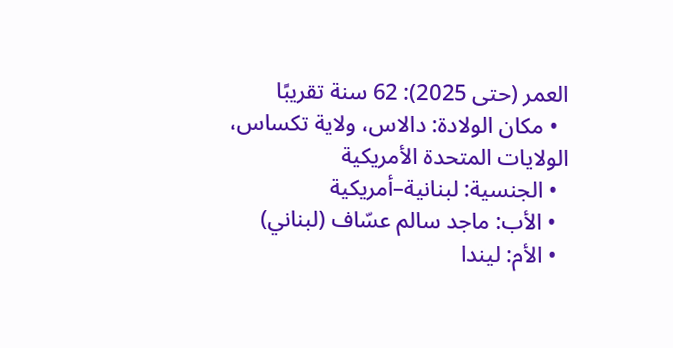العمر (حتى 2025): 62 سنة تقريبًا
  • مكان الولادة: دالاس، ولاية تكساس، الولايات المتحدة الأمريكية
  • الجنسية: لبنانية–أمريكية
  • الأب: ماجد سالم عسّاف (لبناني)
  • الأم: ليندا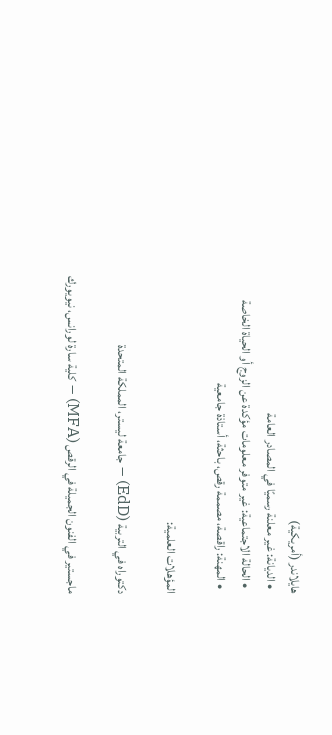هايلاندر (أمريكية)
  • الديانة: غير معلنة رسميًا في المصادر العامة
  • الحالة الاجتماعية: غير متوفر معلومات مؤكدة عن الزوج أو الحياة الخاصة
  • المهنة: راقصة، مصممة رقص، باحثة، أستاذة جامعية

المؤهلات العلمية:

دكتوراه في التربية (EdD) – جامعة ليستر، المملكة المتحدة

ماجستير في الفنون الجميلة في الرقص (MFA) – كلية سارة لورانس، نيويورك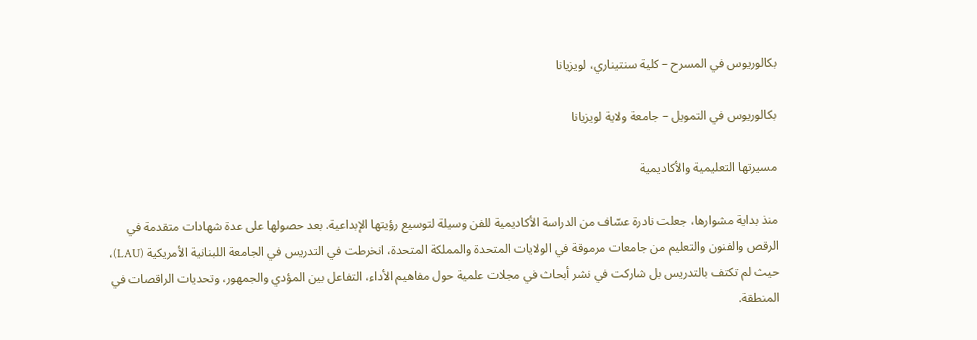بكالوريوس في المسرح – كلية سنتيناري، لويزيانا

بكالوريوس في التمويل – جامعة ولاية لويزيانا

مسيرتها التعليمية والأكاديمية

منذ بداية مشوارها، جعلت نادرة عسّاف من الدراسة الأكاديمية للفن وسيلة لتوسيع رؤيتها الإبداعية. بعد حصولها على عدة شهادات متقدمة في الرقص والفنون والتعليم من جامعات مرموقة في الولايات المتحدة والمملكة المتحدة، انخرطت في التدريس في الجامعة اللبنانية الأمريكية (LAU)، حيث لم تكتف بالتدريس بل شاركت في نشر أبحاث في مجلات علمية حول مفاهيم الأداء، التفاعل بين المؤدي والجمهور، وتحديات الراقصات في المنطقة.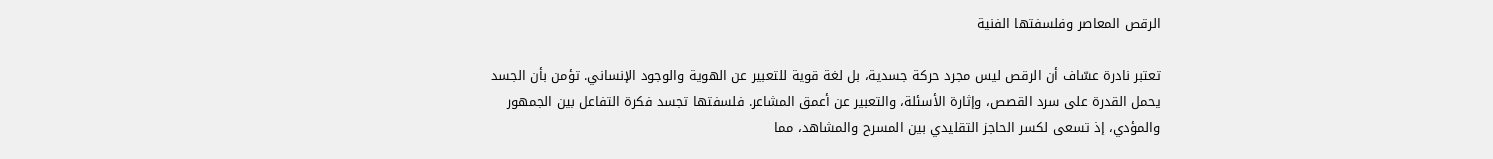الرقص المعاصر وفلسفتها الفنية

تعتبر نادرة عسّاف أن الرقص ليس مجرد حركة جسدية، بل لغة قوية للتعبير عن الهوية والوجود الإنساني. تؤمن بأن الجسد يحمل القدرة على سرد القصص، وإثارة الأسئلة، والتعبير عن أعمق المشاعر. فلسفتها تجسد فكرة التفاعل بين الجمهور والمؤدي، إذ تسعى لكسر الحاجز التقليدي بين المسرح والمشاهد، مما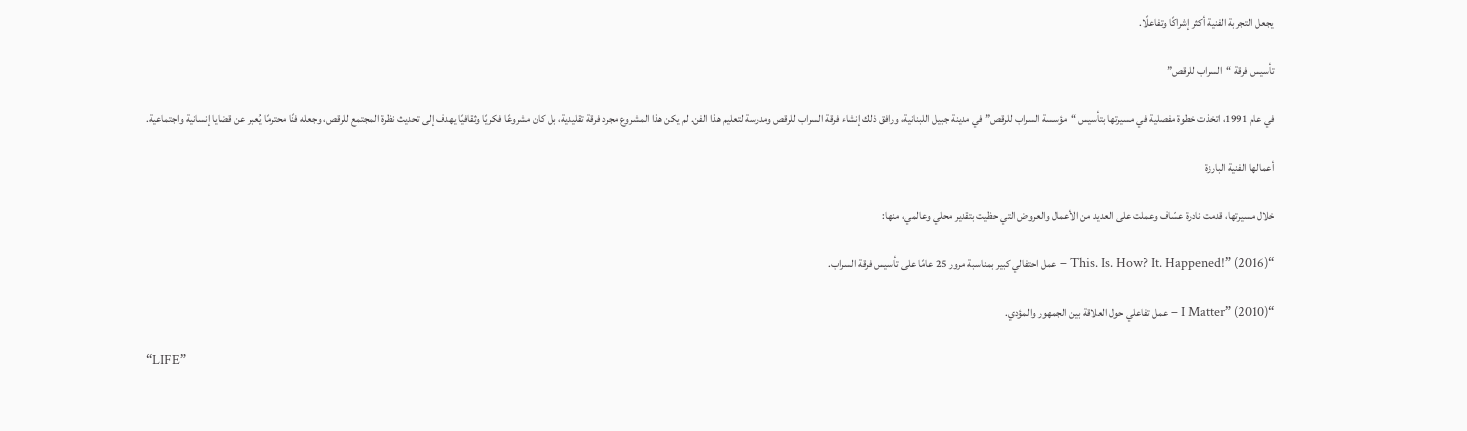يجعل التجربة الفنية أكثر إشراكًا وتفاعلًا.

تأسيس فرقة “السراب للرقص”

في عام 1991، اتخذت خطوة مفصلية في مسيرتها بتأسيس “مؤسسة السراب للرقص” في مدينة جبيل اللبنانية، ورافق ذلك إنشاء فرقة السراب للرقص ومدرسة لتعليم هذا الفن. لم يكن هذا المشروع مجرد فرقة تقليدية، بل كان مشروعًا فكريًا وثقافيًا يهدف إلى تحديث نظرة المجتمع للرقص، وجعله فنًا محترمًا يُعبر عن قضايا إنسانية واجتماعية.

أعمالها الفنية البارزة

خلال مسيرتها، قدمت نادرة عسّاف وعملت على العديد من الأعمال والعروض التي حظيت بتقدير محلي وعالمي، منها:

“This. Is. How? It. Happened!” (2016) – عمل احتفالي كبير بمناسبة مرور 25 عامًا على تأسيس فرقة السراب.

“I Matter” (2010) – عمل تفاعلي حول العلاقة بين الجمهور والمؤدي.

“LIFE”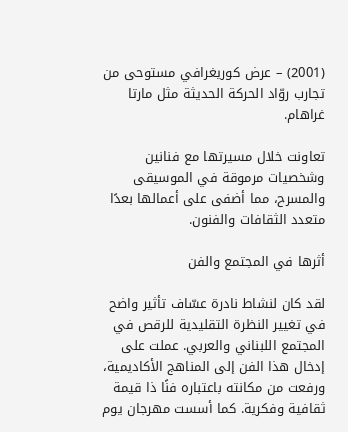(2001) – عرض كوريغرافي مستوحى من تجارب روّاد الحركة الحديثة مثل مارتا غراهام.

تعاونت خلال مسيرتها مع فنانين وشخصيات مرموقة في الموسيقى والمسرح، مما أضفى على أعمالها بعدًا متعدد الثقافات والفنون.

أثرها في المجتمع والفن

لقد كان لنشاط نادرة عسّاف تأثير واضح في تغيير النظرة التقليدية للرقص في المجتمع اللبناني والعربي. عملت على إدخال هذا الفن إلى المناهج الأكاديمية، ورفعت من مكانته باعتباره فنًا ذا قيمة ثقافية وفكرية. كما أسست مهرجان يوم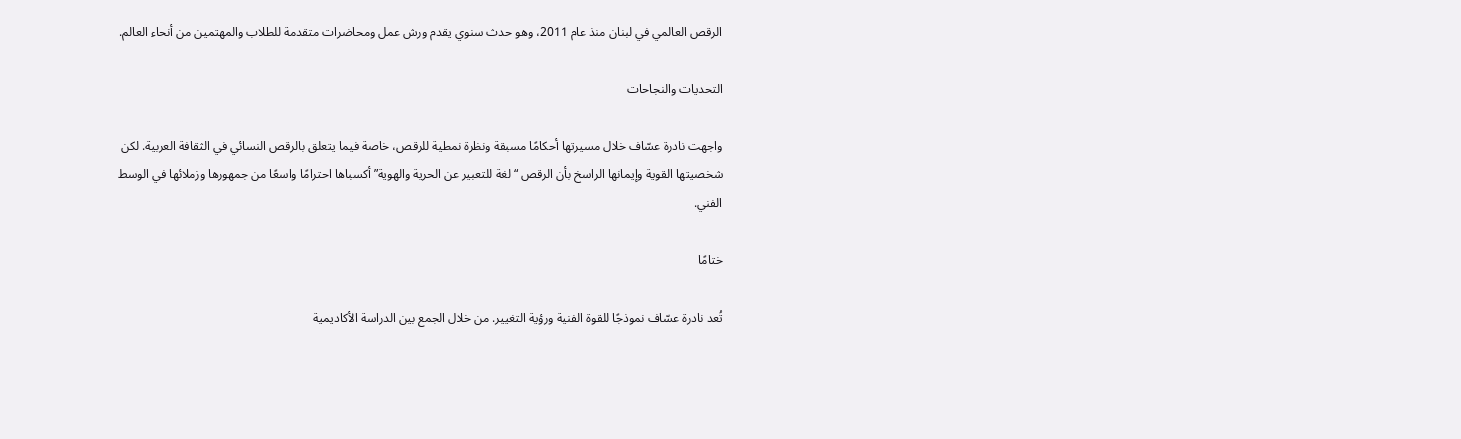الرقص العالمي في لبنان منذ عام 2011، وهو حدث سنوي يقدم ورش عمل ومحاضرات متقدمة للطلاب والمهتمين من أنحاء العالم.

التحديات والنجاحات

واجهت نادرة عسّاف خلال مسيرتها أحكامًا مسبقة ونظرة نمطية للرقص، خاصة فيما يتعلق بالرقص النسائي في الثقافة العربية. لكن شخصيتها القوية وإيمانها الراسخ بأن الرقص “لغة للتعبير عن الحرية والهوية” أكسباها احترامًا واسعًا من جمهورها وزملائها في الوسط الفني.

ختامًا

تُعد نادرة عسّاف نموذجًا للقوة الفنية ورؤية التغيير. من خلال الجمع بين الدراسة الأكاديمية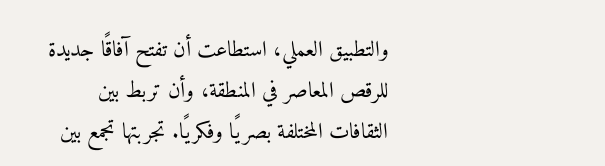والتطبيق العملي، استطاعت أن تفتح آفاقًا جديدة للرقص المعاصر في المنطقة، وأن تربط بين الثقافات المختلفة بصريًا وفكريًا. تجربتها تجمع بين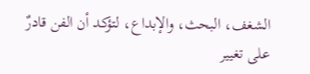الشغف، البحث، والإبداع، لتؤكد أن الفن قادرٌ على تغيير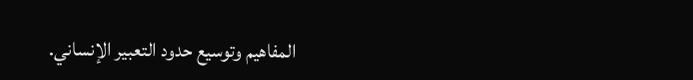المفاهيم وتوسيع حدود التعبير الإنساني.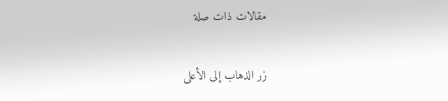مقالات ذات صلة

زر الذهاب إلى الأعلى